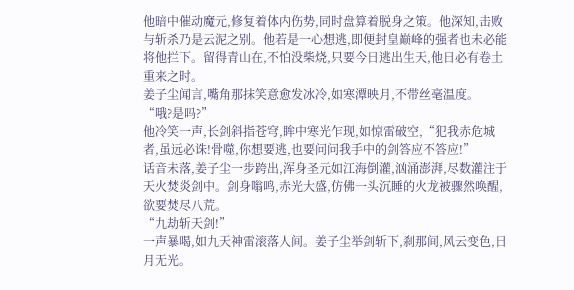他暗中催动魔元,修复着体内伤势,同时盘算着脱身之策。他深知,击败与斩杀乃是云泥之别。他若是一心想逃,即便封皇巅峰的强者也未必能将他拦下。留得青山在,不怕没柴烧,只要今日逃出生天,他日必有卷土重来之时。
姜子尘闻言,嘴角那抹笑意愈发冰冷,如寒潭映月,不带丝毫温度。
“哦?是吗?”
他冷笑一声,长剑斜指苍穹,眸中寒光乍现,如惊雷破空,“犯我赤危城者,虽远必诛!骨噬,你想要逃,也要问问我手中的剑答应不答应!”
话音未落,姜子尘一步跨出,浑身圣元如江海倒灌,汹涌澎湃,尽数灌注于天火焚炎剑中。剑身嗡鸣,赤光大盛,仿佛一头沉睡的火龙被骤然唤醒,欲要焚尽八荒。
“九劫斩天剑!”
一声暴喝,如九天神雷滚落人间。姜子尘举剑斩下,刹那间,风云变色,日月无光。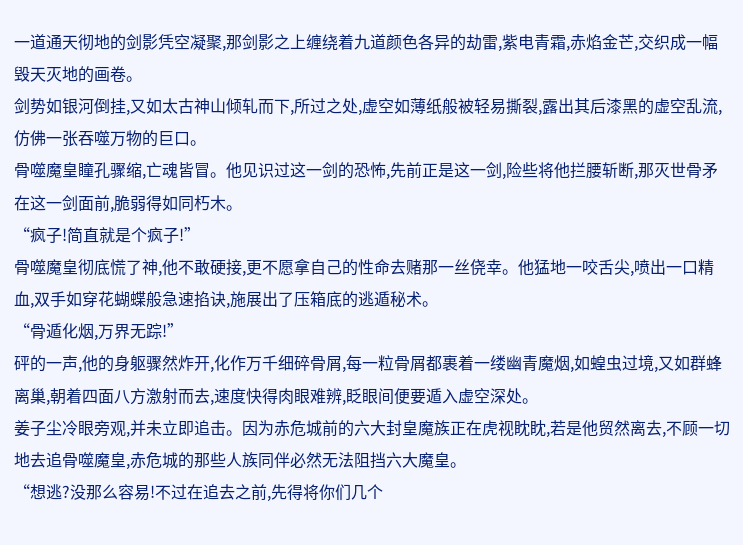一道通天彻地的剑影凭空凝聚,那剑影之上缠绕着九道颜色各异的劫雷,紫电青霜,赤焰金芒,交织成一幅毁天灭地的画卷。
剑势如银河倒挂,又如太古神山倾轧而下,所过之处,虚空如薄纸般被轻易撕裂,露出其后漆黑的虚空乱流,仿佛一张吞噬万物的巨口。
骨噬魔皇瞳孔骤缩,亡魂皆冒。他见识过这一剑的恐怖,先前正是这一剑,险些将他拦腰斩断,那灭世骨矛在这一剑面前,脆弱得如同朽木。
“疯子!简直就是个疯子!”
骨噬魔皇彻底慌了神,他不敢硬接,更不愿拿自己的性命去赌那一丝侥幸。他猛地一咬舌尖,喷出一口精血,双手如穿花蝴蝶般急速掐诀,施展出了压箱底的逃遁秘术。
“骨遁化烟,万界无踪!”
砰的一声,他的身躯骤然炸开,化作万千细碎骨屑,每一粒骨屑都裹着一缕幽青魔烟,如蝗虫过境,又如群蜂离巢,朝着四面八方激射而去,速度快得肉眼难辨,眨眼间便要遁入虚空深处。
姜子尘冷眼旁观,并未立即追击。因为赤危城前的六大封皇魔族正在虎视眈眈,若是他贸然离去,不顾一切地去追骨噬魔皇,赤危城的那些人族同伴必然无法阻挡六大魔皇。
“想逃?没那么容易!不过在追去之前,先得将你们几个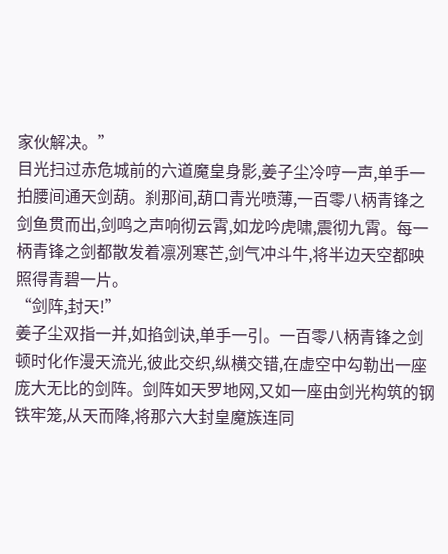家伙解决。”
目光扫过赤危城前的六道魔皇身影,姜子尘冷哼一声,单手一拍腰间通天剑葫。刹那间,葫口青光喷薄,一百零八柄青锋之剑鱼贯而出,剑鸣之声响彻云霄,如龙吟虎啸,震彻九霄。每一柄青锋之剑都散发着凛冽寒芒,剑气冲斗牛,将半边天空都映照得青碧一片。
“剑阵,封天!”
姜子尘双指一并,如掐剑诀,单手一引。一百零八柄青锋之剑顿时化作漫天流光,彼此交织,纵横交错,在虚空中勾勒出一座庞大无比的剑阵。剑阵如天罗地网,又如一座由剑光构筑的钢铁牢笼,从天而降,将那六大封皇魔族连同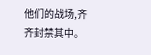他们的战场,齐齐封禁其中。